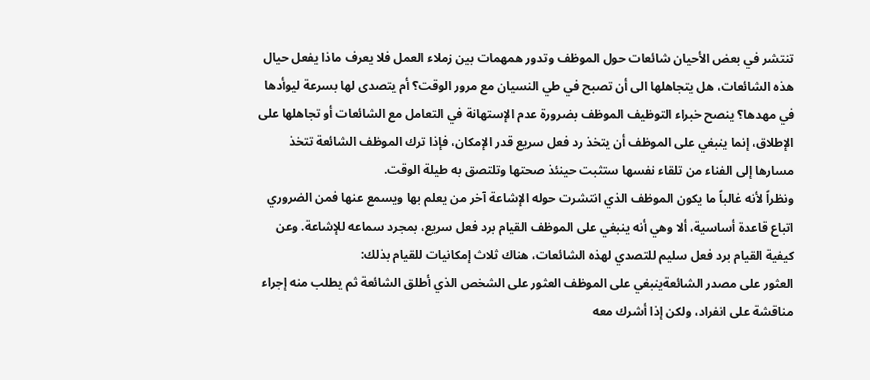تنتشر في بعض الأحيان شائعات حول الموظف وتدور همهمات بين زملاء العمل فلا يعرف ماذا يفعل حيال هذه الشائعات، هل يتجاهلها الى أن تصبح في طي النسيان مع مرور الوقت؟ أم يتصدى لها بسرعة ليوأدها في مهدها؟ ينصح خبراء التوظيف الموظف بضرورة عدم الإستهانة في التعامل مع الشائعات أو تجاهلها على الإطلاق، إنما ينبغي على الموظف أن يتخذ رد فعل سريع قدر الإمكان، فإذا ترك الموظف الشائعة تتخذ مسارها إلى الفناء من تلقاء نفسها ستثبت حينئذ صحتها وتلتصق به طيلة الوقت.
ونظراً لأنه غالباً ما يكون الموظف الذي انتشرت حوله الإشاعة آخر من يعلم بها ويسمع عنها فمن الضروري اتباع قاعدة أساسية، ألا وهي أنه ينبغي على الموظف القيام برد فعل سريع، بمجرد سماعه للإشاعة. وعن كيفية القيام برد فعل سليم للتصدي لهذه الشائعات، هناك ثلاث إمكانيات للقيام بذلك:
العثور على مصدر الشائعةينبغي على الموظف العثور على الشخص الذي أطلق الشائعة ثم يطلب منه إجراء مناقشة على انفراد، ولكن إذا أشرك معه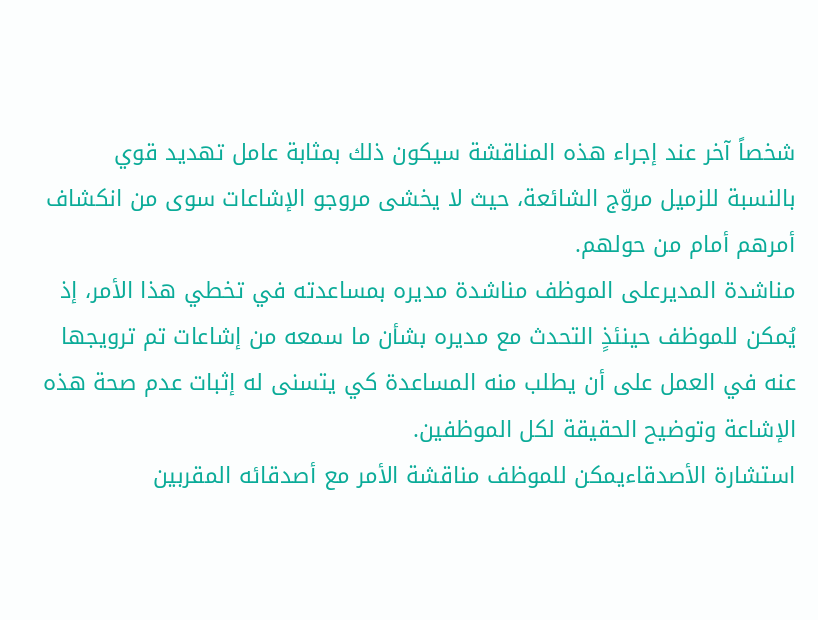شخصاً آخر عند إجراء هذه المناقشة سيكون ذلك بمثابة عامل تهديد قوي بالنسبة للزميل مروّج الشائعة، حيث لا يخشى مروجو الإشاعات سوى من انكشاف أمرهم أمام من حولهم.
مناشدة المديرعلى الموظف مناشدة مديره بمساعدته في تخطي هذا الأمر، إذ يُمكن للموظف حينئذٍ التحدث مع مديره بشأن ما سمعه من إشاعات تم ترويجها عنه في العمل على أن يطلب منه المساعدة كي يتسنى له إثبات عدم صحة هذه الإشاعة وتوضيح الحقيقة لكل الموظفين.
استشارة الأصدقاءيمكن للموظف مناقشة الأمر مع أصدقائه المقربين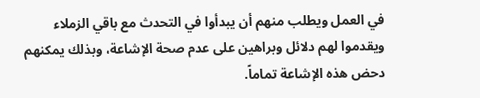في العمل ويطلب منهم أن يبدأوا في التحدث مع باقي الزملاء ويقدموا لهم دلائل وبراهين على عدم صحة الإشاعة، وبذلك يمكنهم دحض هذه الإشاعة تماماً.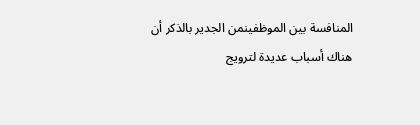المنافسة بين الموظفينمن الجدير بالذكر أن هناك أسباب عديدة لترويج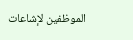الموظفين لإشاعات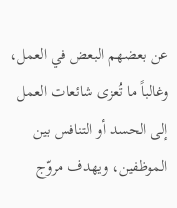عن بعضهم البعض في العمل، وغالباً ما تُعزى شائعات العمل إلى الحسد أو التنافس بين الموظفين، ويهدف مروّج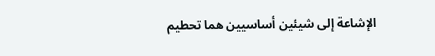الإشاعة إلى شيئين أساسيين هما تحطيم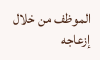الموظف من خلال إزعاجه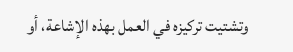وتشتيت تركيزه في العمل بهذه الإشاعة، أو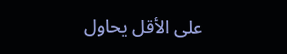على الأقل يحاول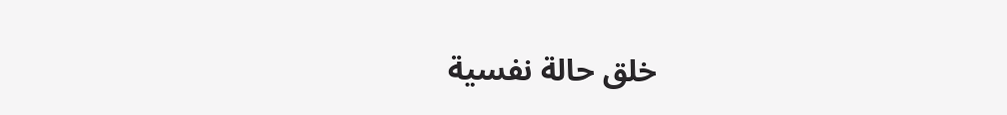خلق حالة نفسية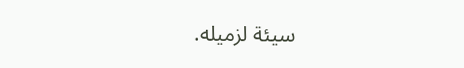سيئة لزميله.